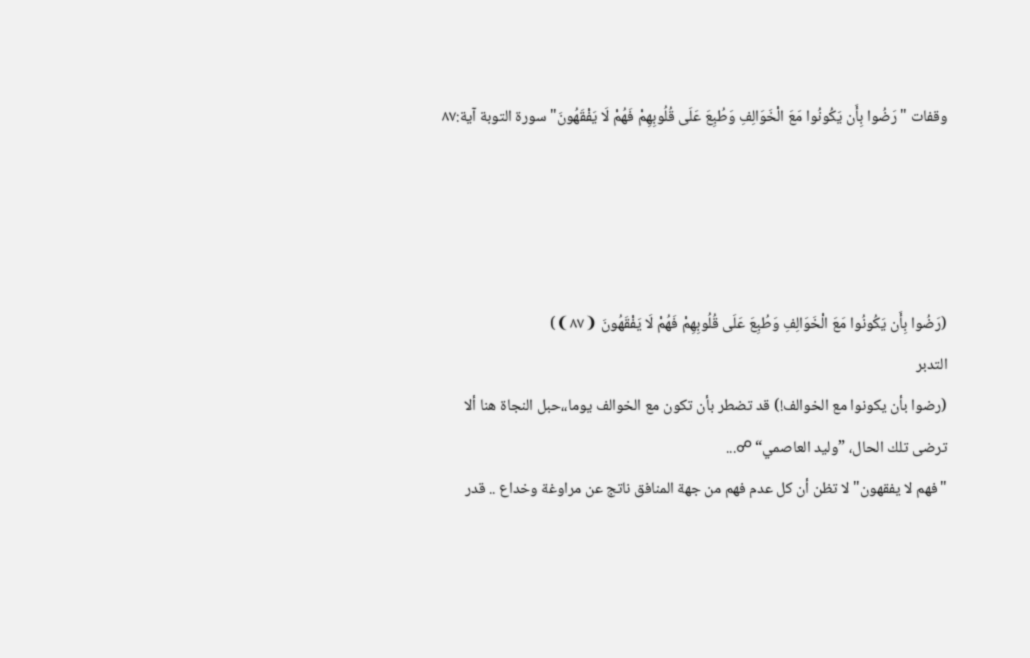وقفات "رَضُوا بِأَن يَكُونُوا مَعَ الْخَوَالِفِ وَطُبِعَ عَلَى قُلُوبِهِمْ فَهُمْ لَا يَفْقَهُونَ" سورة التوبة آية:٨٧




(رَضُوا بِأَن يَكُونُوا مَعَ الْخَوَالِفِ وَطُبِعَ عَلَى قُلُوبِهِمْ فَهُمْ لَا يَفْقَهُونَ ❨٨٧❩)
التدبر
(رضوا بأن يكونوا مع الخوالف!) قد تضطر بأن تكون مع الخوالف يوما،،حبل النجاة هنا ألا ترضى تلك الحال، ˮوليد العاصمي“ ☍...
"فهم لا يفقهون" لا تظن أن كل عدم فهم من جهة المنافق ناتج عن مراوغة وخداع .. قدر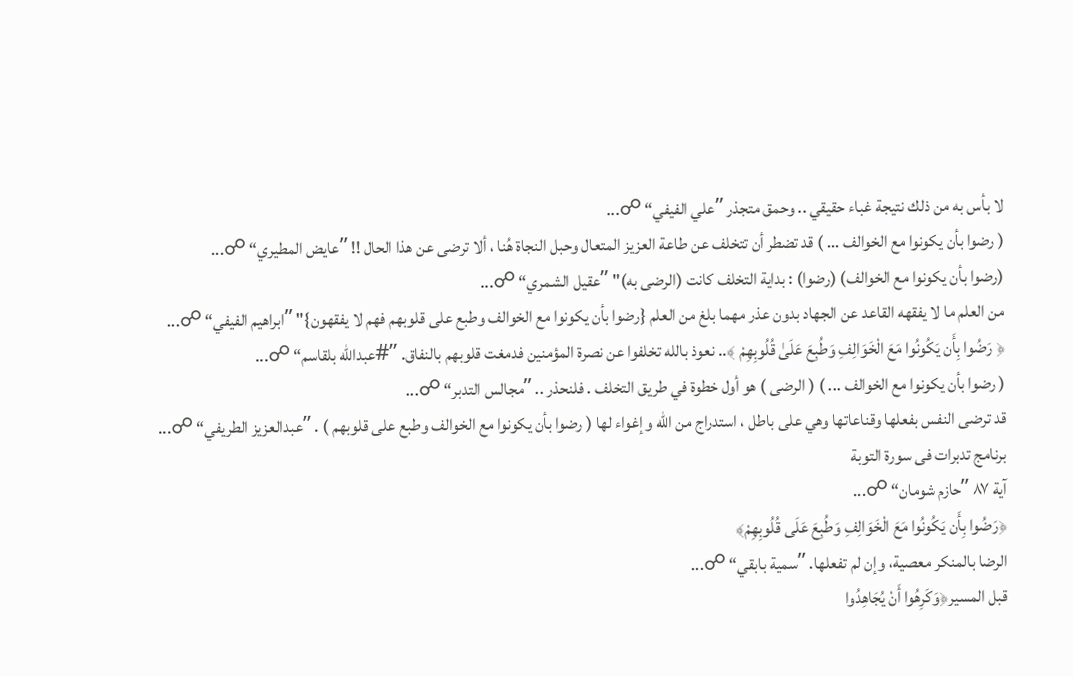لا بأس به من ذلك نتيجة غباء حقيقي .. وحمق متجذر ˮعلي الفيفي“ ☍...
( رضوا بأن يكونوا مع الخوالف ... ) قد تضطر أن تتخلف عن طاعة العزيز المتعال وحبل النجاة هُنا ، ألا ترضى عن هذا الحال !! ˮعايض المطيري“ ☍...
(رضوا بأن يكونوا مع الخوالف) (رضوا) : بداية التخلف كانت (الرضى به)" ˮعقيل الشمري“ ☍...
من العلم ما لا يفقهه القاعد عن الجهاد بدون عذر مهما بلغ من العلم {رضوا بأن يكونوا مع الخوالف وطبع على قلوبهم فهم لا يفقهون}" ˮابراهيم الفيفي“ ☍...
﴿ رَضُوا بِأَن يَكُونُوا مَعَ الْخَوَالِفِ وَطُبِعَ عَلَىٰ قُلُوبِهِمْ ﴾.. نعوذ بالله تخلفوا عن نصرة المؤمنين فدمغت قلوبهم بالنفاق. ˮ#عبدالله بلقاسم“ ☍...
( رضوا بأن يكونوا مع الخوالف ... ) ( الرضى ) هو أول خطوة في طريق التخلف . فلنحذر .. ˮمجالس التدبر“ ☍...
قد ترضى النفس بفعلها وقناعاتها وهي على باطل ، استدراج من الله وإغواء لها ( رضوا بأن يكونوا مع الخوالف وطبع على قلوبهم ) . ˮعبدالعزيز الطريفي“ ☍...
برنامج تدبرات فى سورة التوبة
آية ٨٧ ˮحازم شومان“ ☍...
﴿رَضُوا بِأَن يَكُونُوا مَعَ الْخَوَالِفِ وَطُبِعَ عَلَى قُلُوبِهِمْ﴾
الرضا بالمنكر معصية، وإن لم تفعلها. ˮسمية بابقي“ ☍...
قبل المسير﴿وَكَرِهُوا أَنْ يُجَاهِدُوا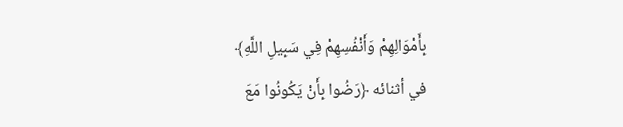بِأَمْوَالِهِمْ وَأَنْفُسِهِمْ فِي سَبِيلِ اللَّهِ﴾
في أثنائه ﴿رَضُوا بِأَنْ يَكُونُوا مَعَ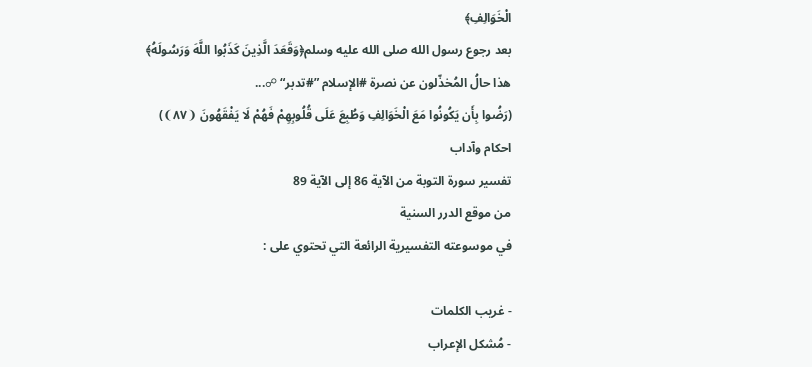الْخَوَالِفِ﴾
بعد رجوع رسول الله صلى الله عليه وسلم﴿وَقَعَدَ الَّذِينَ كَذَبُوا اللَّهَ وَرَسُولَهُ﴾
هذا حالُ المُخذّلون عن نصرة #الإسلام ˮ#تدبر“ ☍...
(رَضُوا بِأَن يَكُونُوا مَعَ الْخَوَالِفِ وَطُبِعَ عَلَى قُلُوبِهِمْ فَهُمْ لَا يَفْقَهُونَ ❨٨٧❩)
احكام وآداب
تفسير سورة التوبة من الآية 86 إلى الآية 89
من موقع الدرر السنية
في موسوعته التفسيرية الرائعة التي تحتوي على :

- غريب الكلمات
- مُشكل الإعراب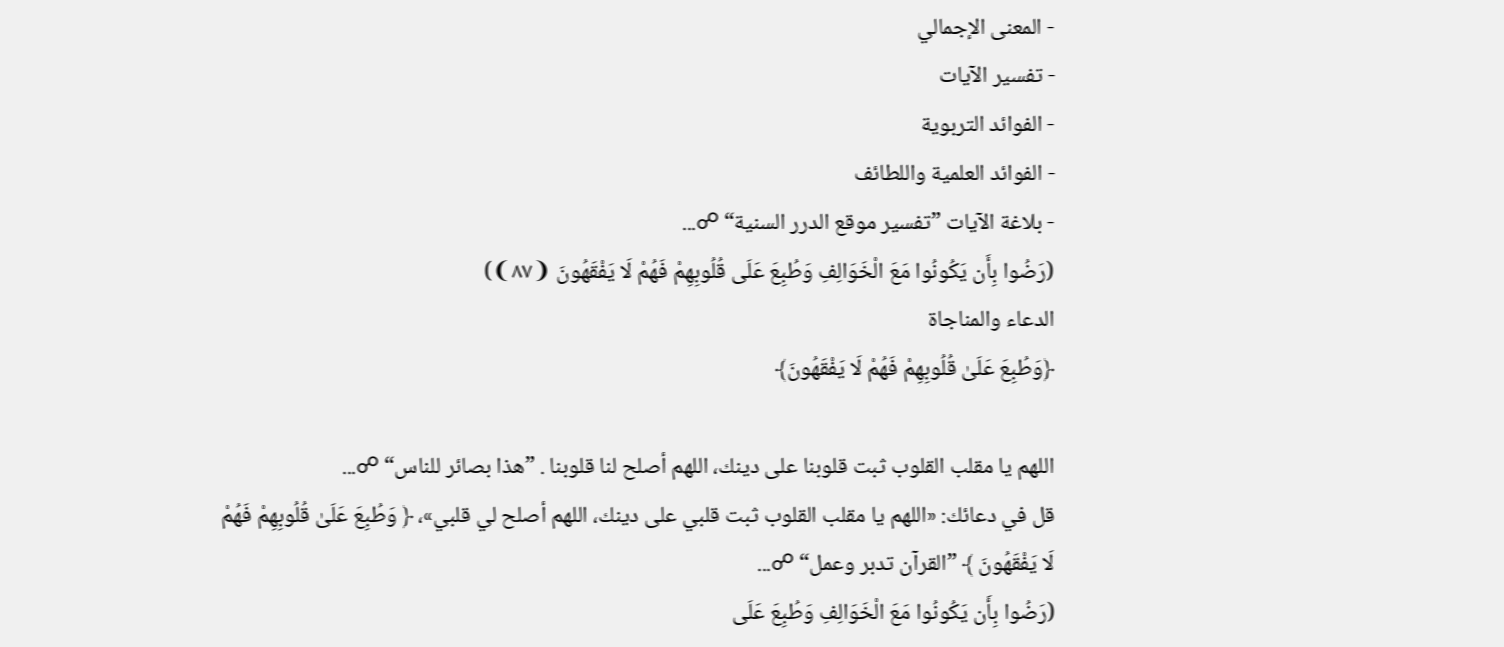- المعنى الإجمالي
- تفسير الآيات
- الفوائد التربوية
- الفوائد العلمية واللطائف
- بلاغة الآيات ˮتفسير موقع الدرر السنية“ ☍...
(رَضُوا بِأَن يَكُونُوا مَعَ الْخَوَالِفِ وَطُبِعَ عَلَى قُلُوبِهِمْ فَهُمْ لَا يَفْقَهُونَ ❨٨٧❩)
الدعاء والمناجاة
﴿وَطُبِعَ عَلَىٰ قُلُوبِهِمْ فَهُمْ لَا يَفْقَهُونَ﴾

اللهم يا مقلب القلوب ثبت قلوبنا على دينك، اللهم أصلح لنا قلوبنا . ˮهذا بصائر للناس“ ☍...
قل في دعائك: «اللهم يا مقلب القلوب ثبت قلبي على دينك، اللهم أصلح لي قلبي»، ﴿ وَطُبِعَ عَلَىٰ قُلُوبِهِمْ فَهُمْ لَا يَفْقَهُونَ ﴾ ˮالقرآن تدبر وعمل“ ☍...
(رَضُوا بِأَن يَكُونُوا مَعَ الْخَوَالِفِ وَطُبِعَ عَلَى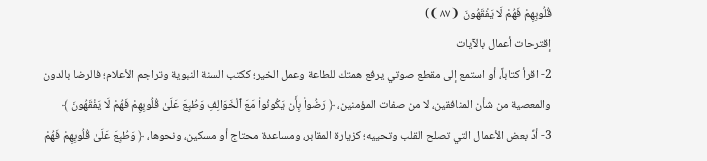قُلُوبِهِمْ فَهُمْ لَا يَفْقَهُونَ ❨٨٧❩)
إقترحات أعمال بالآيات
2- اقرأ كتاباً، أو استمع إلى مقطع صوتي يرفع همتك للطاعة وعمل الخير؛ ككتب السنة النبوية وتراجم الأعلام؛ فالرضا بالدون والمعصية من شأن المنافقين، لا من صفات المؤمنين، ﴿ رَضُوا۟ بِأَن يَكُونُوا۟ مَعَ ٱلْخَوَالِفِ وَطُبِعَ عَلَىٰ قُلُوبِهِمْ فَهُمْ لَا يَفْقَهُونَ ﴾
3- أدِّ بعض الأعمال التي تصلح القلب وتحييه؛ كزيارة المقابر، ومساعدة محتاج أو مسكين، ونحوها، ﴿ وَطُبِعَ عَلَىٰ قُلُوبِهِمْ فَهُمْ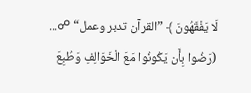لَا يَفْقَهُونَ ﴾ ˮالقرآن تدبر وعمل“ ☍...
(رَضُوا بِأَن يَكُونُوا مَعَ الْخَوَالِفِ وَطُبِعَ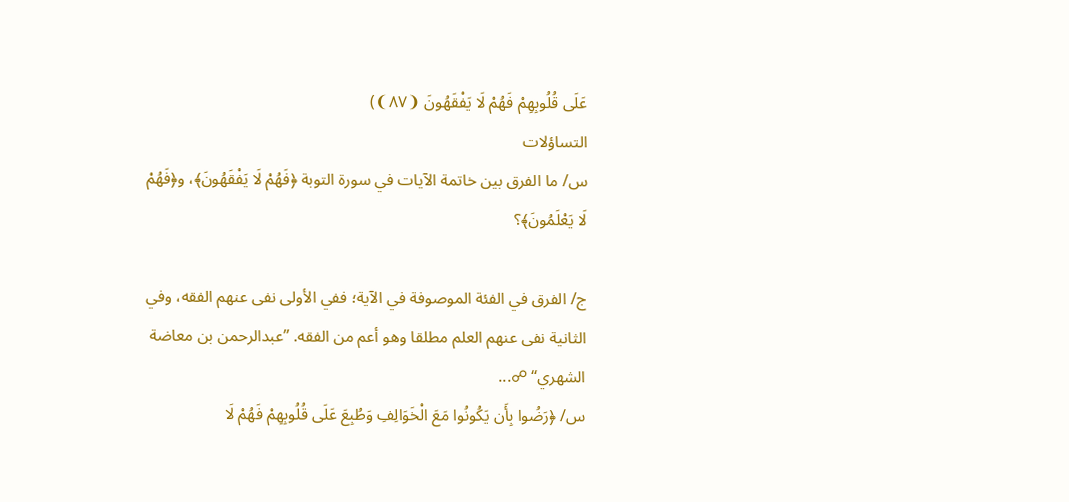عَلَى قُلُوبِهِمْ فَهُمْ لَا يَفْقَهُونَ ❨٨٧❩)
التساؤلات
س/ ما الفرق بين خاتمة الآيات في سورة التوبة ﴿فَهُمْ لَا يَفْقَهُونَ﴾، و﴿فَهُمْ لَا يَعْلَمُونَ﴾؟

ج/ الفرق في الفئة الموصوفة في الآية؛ ففي الأولى نفى عنهم الفقه، وفي الثانية نفى عنهم العلم مطلقا وهو أعم من الفقه. ˮعبدالرحمن بن معاضة الشهري“ ☍...
س/ ﴿رَضُوا بِأَن يَكُونُوا مَعَ الْخَوَالِفِ وَطُبِعَ عَلَى قُلُوبِهِمْ فَهُمْ لَا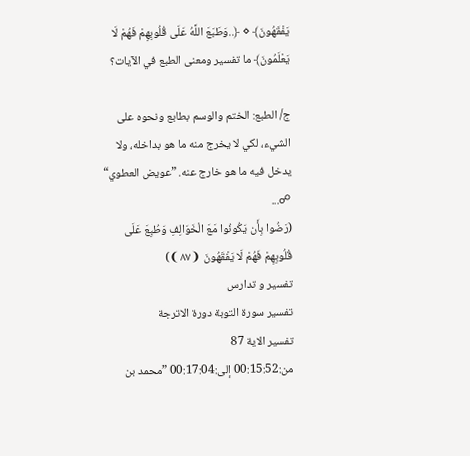يَفْقَهُونَ﴾ ⋄ ﴿..وَطَبَعَ اللَّهُ عَلَى قُلُوبِهِمْ فَهُمْ لَا يَعْلَمُونَ﴾ ما تفسير ومعنى الطبع في الآيات؟

ج/ الطبع: الختم والوسم بطابع ونحوه على الشيء، لكي لا يخرج منه ما هو بداخله، ولا يدخل فيه ما هو خارج عنه. ˮعويض العطوي“ ☍...
(رَضُوا بِأَن يَكُونُوا مَعَ الْخَوَالِفِ وَطُبِعَ عَلَى قُلُوبِهِمْ فَهُمْ لَا يَفْقَهُونَ ❨٨٧❩)
تفسير و تدارس
تفسير سورة التوبة دورة الاترجة
تفسير الاية 87
من:00:15:52 إلى:00:17:04 ˮمحمد بن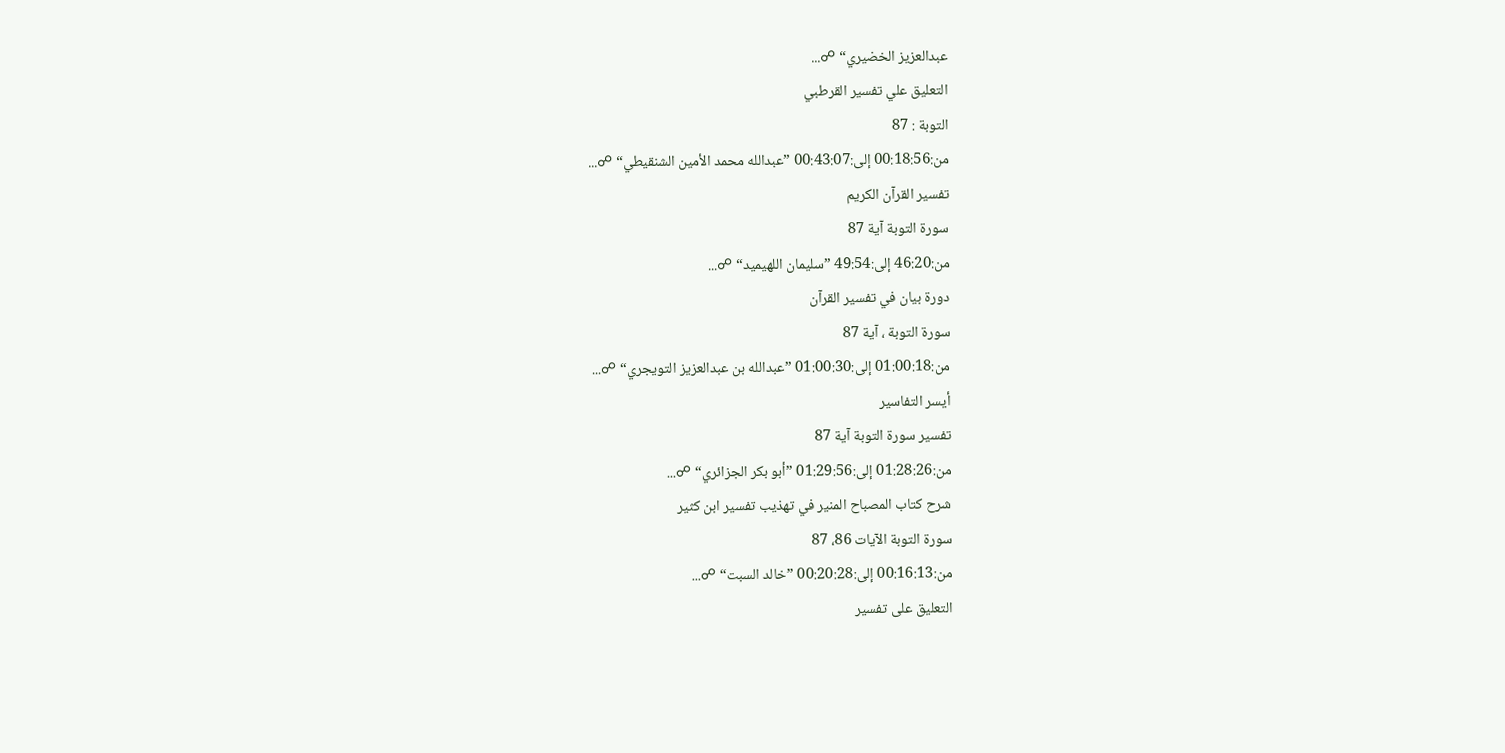عبدالعزيز الخضيري“ ☍...
التعليق علي تفسير القرطبي
التوبة : 87
من:00:18:56 إلى:00:43:07 ˮعبدالله محمد الأمين الشنقيطي“ ☍...
تفسير القرآن الكريم
سورة التوبة آية 87
من:46:20 إلى:49:54 ˮسليمان اللهيميد“ ☍...
دورة بيان في تفسير القرآن
سورة التوبة ، آية 87
من:01:00:18 إلى:01:00:30 ˮعبدالله بن عبدالعزيز التويجري“ ☍...
أيسر التفاسير
تفسير سورة التوبة آية 87
من:01:28:26 إلى:01:29:56 ˮأبو بكر الجزائري“ ☍...
شرح كتاب المصباح المنير في تهذيب تفسير ابن كثير
سورة التوبة الآيات 86، 87
من:00:16:13 إلى:00:20:28 ˮخالد السبت“ ☍...
التعليق على تفسير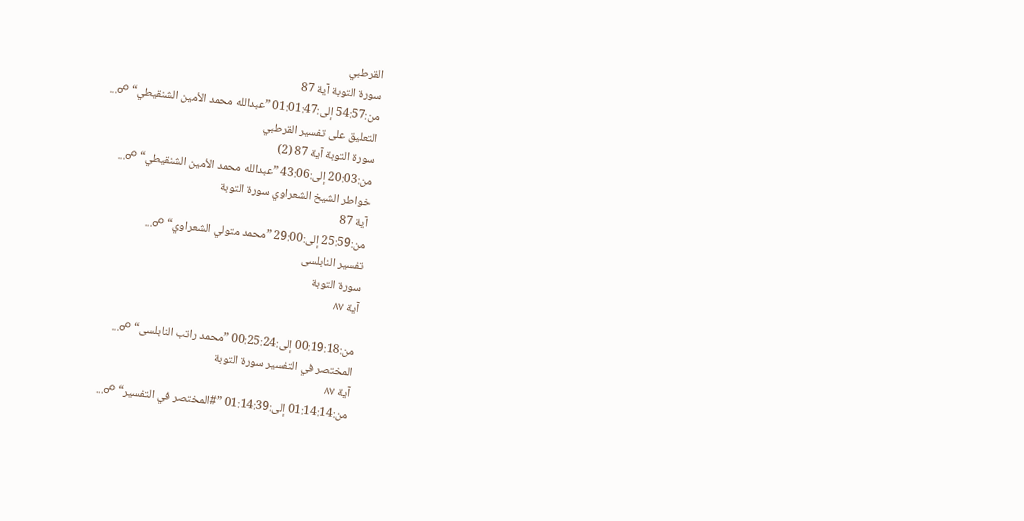القرطبي
سورة التوبة آية 87
من:54:57 إلى:01:01:47 ˮعبدالله محمد الأمين الشنقيطي“ ☍...
التعليق على تفسير القرطبي
سورة التوبة آية 87 (2)
من:20:03 إلى:43:06 ˮعبدالله محمد الأمين الشنقيطي“ ☍...
خواطر الشيخ الشعراوي سورة التوبة
آية 87
من:25:59 إلى:29:00 ˮمحمد متولي الشعراوي“ ☍...
تفسير النابلسى
سورة التوبة
آية ٨٧

من:00:19:18 إلى:00:25:24 ˮمحمد راتب النابلسى“ ☍...
المختصر في التفسير سورة التوبة
آية ٨٧
من:01:14:14 إلى:01:14:39 ˮ#المختصر في التفسير“ ☍...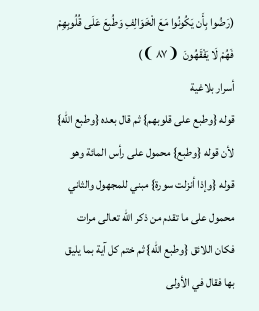(رَضُوا بِأَن يَكُونُوا مَعَ الْخَوَالِفِ وَطُبِعَ عَلَى قُلُوبِهِمْ فَهُمْ لَا يَفْقَهُونَ ❨٨٧❩)
أسرار بلاغية
قوله {وطبع على قلوبهم} ثم قال بعده {وطبع الله} لأن قوله {وطبع} محمول على رأس المائة وهو قوله {وإذا أنزلت سورة} مبني للمجهول والثاني محمول على ما تقدم من ذكر الله تعالى مرات فكان اللائق {وطبع الله} ثم ختم كل آية بما يليق بها فقال في الأولى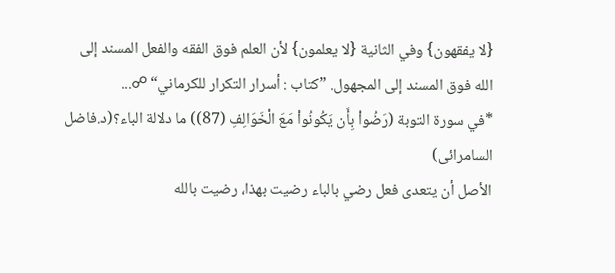{لا يفقهون} وفي الثانية {لا يعلمون} لأن العلم فوق الفقه والفعل المسند إلى الله فوق المسند إلى المجهول. ˮكتاب : أسرار التكرار للكرماني“ ☍...
*في سورة التوبة (رَضُواْ بِأَن يَكُونُواْ مَعَ الْخَوَالِفِ (87)) ما دلالة الباء؟(د.فاضل السامرائى)
الأصل أن يتعدى فعل رضي بالباء رضيت بهذا، رضيت بالله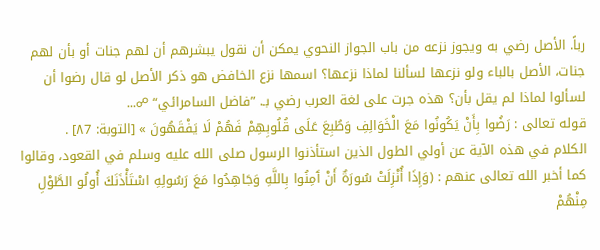رباً. الأصل رضي به ويجوز نزعه من باب الجواز النحوي يمكن أن نقول يبشرهم أن لهم جنات أو بأن لهم جنات، الأصل بالباء ولو نزعها لسألنا لماذا نزعها؟ اسمها نزع الخافض هو ذكر الأصل لو قال رضوا أن لسألوا لماذا لم يقل بأن؟ هذه جرت على لغة العرب رضي بـ. ˮفاضل السامرائي“ ☍...
قوله تعالى : رَضُوا بِأَنْ يَكُونُوا مَعَ الْخَوَالِفِ وَطُبِعَ عَلَى قُلُوبِهِمْ فَهُمْ لَا يَفْقَهُونَ » [التوبة: ۸7] .
الكلام في هذه الآية عن أولي الطول الذين استأذنوا الرسول صلى الله عليه وسلم في القعود، وقالوا كما أخبر الله تعالی عنهم : (وَإِذَا أُنْزِلَتْ سُورَةٌ أَنْ آَمِنُوا بِاللَّهِ وَجَاهِدُوا مَعَ رَسُولِهِ اسْتَأْذَنَكَ أُولُو الطَّوْلِ مِنْهُمْ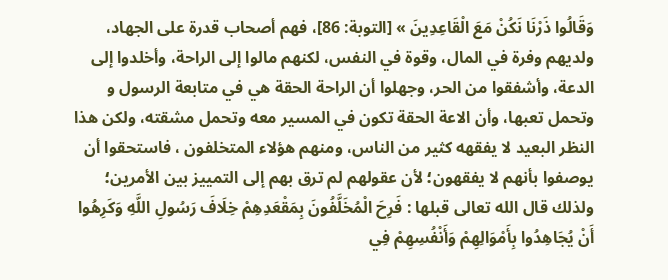وَقَالُوا ذَرْنَا نَكُنْ مَعَ الْقَاعِدِينَ » [التوبة: 86]، فهم أصحاب قدرة على الجهاد، ولديهم وفرة في المال، وقوة في النفس، لكنهم مالوا إلى الراحة، وأخلدوا إلى
الدعة، وأشفقوا من الحر، وجهلوا أن الراحة الحقة هي في متابعة الرسول و وتحمل تعبها، وأن الاعة الحقة تكون في المسير معه وتحمل مشقته، ولكن هذا النظر البعيد لا يفقهه كثير من الناس، ومنهم هؤلاء المتخلفون ، فاستحقوا أن يوصفوا بأنهم لا يفقهون؛ لأن عقولهم لم ترق بهم إلى التمييز بين الأمرين؛ ولذلك قال الله تعالی قبلها : فَرِحَ الْمُخَلَّفُونَ بِمَقْعَدِهِمْ خِلَافَ رَسُولِ اللَّهِ وَكَرِهُوا أَنْ يُجَاهِدُوا بِأَمْوَالِهِمْ وَأَنْفُسِهِمْ فِي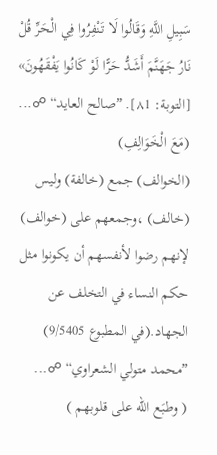سَبِيلِ اللَّهِ وَقَالُوا لَا تَنْفِرُوا فِي الْحَرِّ قُلْ نَارُ جَهَنَّمَ أَشَدُّ حَرًّا لَوْ كَانُوا يَفْقَهُونَ» [التوبة: ۸1]. ˮصالح العايد“ ☍...
(مَعَ الْخَوَالِفِ)
(الخوالف) جمع (خالفة) وليس (خالف) ،وجمعهم على (خوالف) لإنهم رضوا لأنفسهم أن يكونوا مثل حكم النساء في التخلف عن الجهاد.(في المطبوع 9/5405) ˮمحمد متولي الشعراوي“ ☍...
( وطبَع الله على قلوبهم )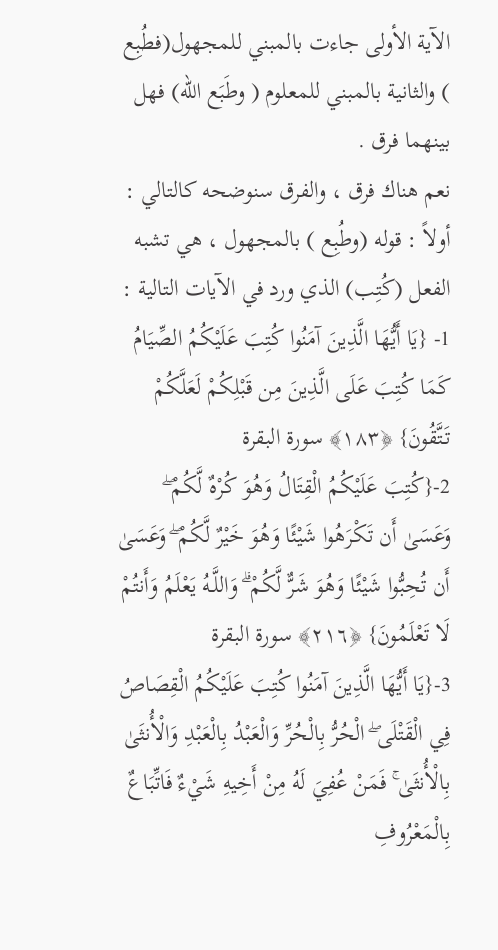الآية الأولى جاءت بالمبني للمجهول(فطُبِع ) والثانية بالمبني للمعلوم ( وطَبَع الله) فهل بينهما فرق .
نعم هناك فرق ، والفرق سنوضحه كالتالي :
أولاً : قوله (وطُبِع ) بالمجهول ، هي تشبه الفعل (كُتِب) الذي ورد في الآيات التالية :
1- {يَا أَيُّهَا الَّذِينَ آمَنُوا كُتِبَ عَلَيْكُمُ الصِّيَامُ كَمَا كُتِبَ عَلَى الَّذِينَ مِن قَبْلِكُمْ لَعَلَّكُمْ تَتَّقُونَ} ﴿١٨٣﴾ سورة البقرة
2-{كُتِبَ عَلَيْكُمُ الْقِتَالُ وَهُوَ كُرْهٌ لَّكُمْ ۖ وَعَسَىٰ أَن تَكْرَهُوا شَيْئًا وَهُوَ خَيْرٌ لَّكُمْ ۖ وَعَسَىٰ أَن تُحِبُّوا شَيْئًا وَهُوَ شَرٌّ لَّكُمْ ۗ وَاللَّـهُ يَعْلَمُ وَأَنتُمْ لَا تَعْلَمُونَ} ﴿٢١٦﴾ سورة البقرة
3-{يَا أَيُّهَا الَّذِينَ آمَنُوا كُتِبَ عَلَيْكُمُ الْقِصَاصُ فِي الْقَتْلَى ۖ الْحُرُّ بِالْحُرِّ وَالْعَبْدُ بِالْعَبْدِ وَالْأُنثَىٰ بِالْأُنثَىٰ ۚ فَمَنْ عُفِيَ لَهُ مِنْ أَخِيهِ شَيْءٌ فَاتِّبَاعٌ بِالْمَعْرُوفِ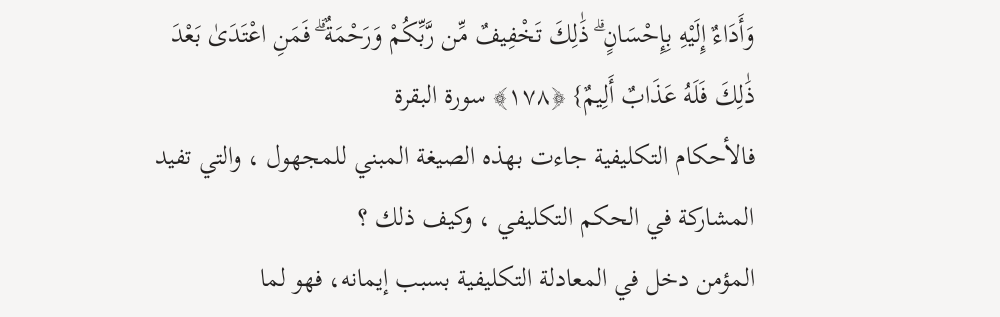وَأَدَاءٌ إِلَيْهِ بِإِحْسَانٍ ۗ ذَٰلِكَ تَخْفِيفٌ مِّن رَّبِّكُمْ وَرَحْمَةٌ ۗ فَمَنِ اعْتَدَىٰ بَعْدَ ذَٰلِكَ فَلَهُ عَذَابٌ أَلِيمٌ} ﴿١٧٨﴾ سورة البقرة
فالأحكام التكليفية جاءت بهذه الصيغة المبني للمجهول ، والتي تفيد المشاركة في الحكم التكليفي ، وكيف ذلك ؟
المؤمن دخل في المعادلة التكليفية بسبب إيمانه، فهو لما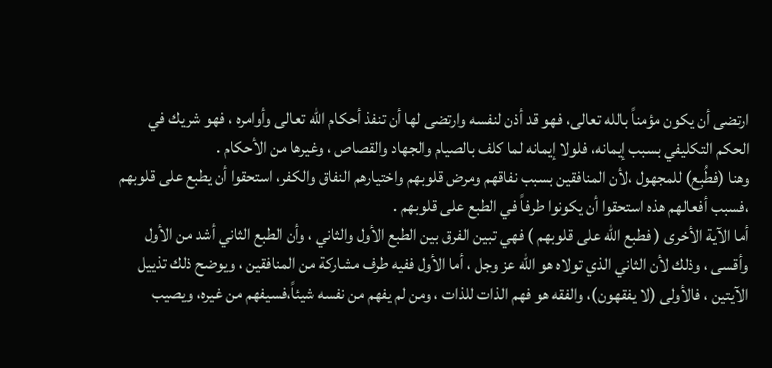ارتضى أن يكون مؤمناً بالله تعالى، فهو قد أذن لنفسه وارتضى لها أن تنفذ أحكام الله تعالى وأوامره ، فهو شريك في الحكم التكليفي بسبب إيمانه، فلولا إيمانه لما كلف بالصيام والجهاد والقصاص ، وغيرها من الأحكام .
وهنا (فطُبِع) للمجهول ،لأن المنافقين بسبب نفاقهم ومرض قلوبهم واختيارهم النفاق والكفر، استحقوا أن يطبع على قلوبهم ،فسبب أفعالهم هذه استحقوا أن يكونوا طرفاً في الطبع على قلوبهم .
أما الآية الأخرى ( فطبع الله على قلوبهم ) فهي تبين الفرق بين الطبع الأول والثاني ، وأن الطبع الثاني أشد من الأول وأقسى ، وذلك لأن الثاني الذي تولاه هو الله عز وجل ، أما الأول ففيه طرف مشاركة من المنافقين ، ويوضح ذلك تذييل الآيتين ، فالأولى (لا يفقهون)، والفقه هو فهم الذات للذات ، ومن لم يفهم من نفسه شيئاً،فسيفهم من غيره، ويصيب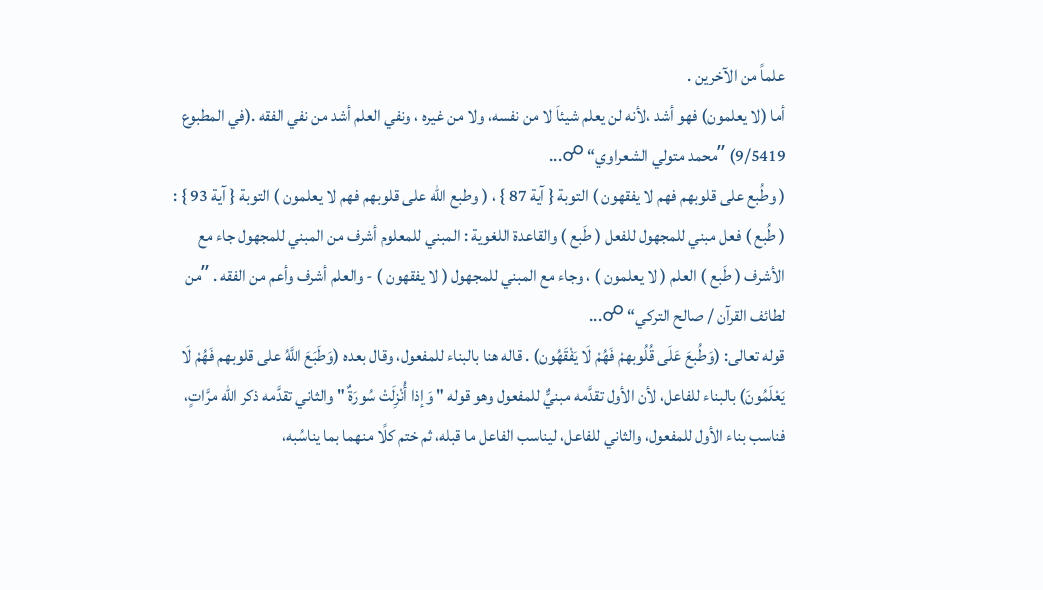علماً من الآخرين .
أما (لا يعلمون) فهو أشد ،لأنه لن يعلم شيئاَ لا من نفسه، ولا من غيره ، ونفي العلم أشد من نفي الفقه .(في المطبوع 9/5419) ˮمحمد متولي الشعراوي“ ☍...
( وطُبع على قلوبهم فهم لا يفقهون ) التوبة { آية 87 } ، ( وطبع الله على قلوبهم فهم لا يعلمون ) التوبة { آية 93 } : ( طُبع ) فعل مبني للمجهول للفعل ( طَبع ) والقاعدة اللغوية : المبني للمعلوم أشرف من المبني للمجهول جاء مع الأشرف ( طَبع ) العلم ( لا يعلمون ) ، وجاء مع المبني للمجهول ( لا يفقهون ) - والعلم أشرف وأعم من الفقه . ˮمن لطائف القرآن / صالح التركي“ ☍...
قوله تعالى: (وَطُبعَ عَلَى قُلُوبهمْ فَهُمْ لَا يَفْقَهُون) . قاله هنا بالبناء للمفعول، وقال بعده (وَطَبَعَ اللَّهُ على قلوبهم فَهُمْ لَا يَعْلَمُونَ) بالبناء للفاعل، لأن الأول تقدَّمه مبنيٌّ للمفعول وهو قوله " وَإذا أُنْزِلَتْ سُورَةٌ " والثاني تقدَّمه ذكر الله مرَّاتٍ، فناسب بناء الأول للمفعول، والثاني للفاعل، ليناسب الفاعل ما قبله، ثم ختم كلًا منهما بما يناسُبه،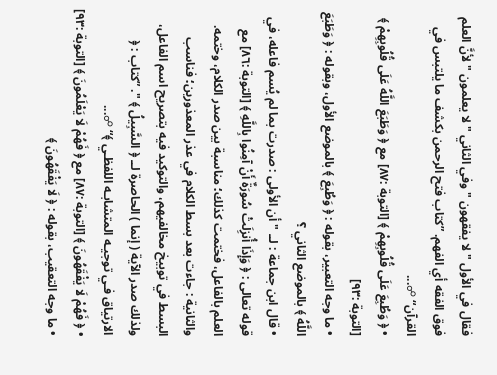فقال في الأول " لا يفقهون " وفي الثاني " لا يعلمون " لأنَّ العلم فوق الفقه أي الفهم. ˮكتاب فتح الرحمن بكشف ما يلتبس في القرآن“ ☍...
• ﴿ وَطُبِعَ عَلَى قُلُوبِهِمْ ﴾ [التوبة :٨٧] مع ﴿ وَطَبَعَ اللَّهُ عَلَى قُلُوبِهِمْ ﴾ [التوبة :٩٣]
• ما وجه التعبير، بقوله : ﴿ وَطُبِعَ ﴾ بالموضع الأول، وبقوله : ﴿ وَطَبَعَ اللَّهُ ﴾ بالموضع الثاني ؟
• قال ابن جماعة : لــ " أن الأولى : صدرت بما لم يُسم فاعله، في قوله تعالى : ﴿ وَإِذَا أُنزِلَتْ سُورَةٌ أَنْ آمِنُوا بِاللَّهِ ﴾ [التوبة :٨٦] مع العلم بالفاعل، فختمت كذلك؛ مناسبة بين صدر الكلام، وختمه.
والثانية : جاءت بعد بسط الكلام في عذر المعذورين؛ فناسب البسط في توبيخ مخالفيهم، والتوكيد فيه بتصريح اسم الفاعل، ولذلك صدر الآية ( إنما ) الحاصرة لــ ﴿ السَّبِيلُ ﴾ ". ˮكتاب : ﴿ الارتياق فـي توجيـه المتشابـه اللفظـي ﴾“ ☍...
• ﴿ فَهُمْ لَا يَفْقَهُونَ ﴾ [التوبة :٨٧] مع ﴿ فَهُمْ لَا يَعْلَمُونَ ﴾ [التوبة :٩٣]
• ما وجه التعقيب، بقوله : ﴿ لَا يَفْقَهُونَ ﴾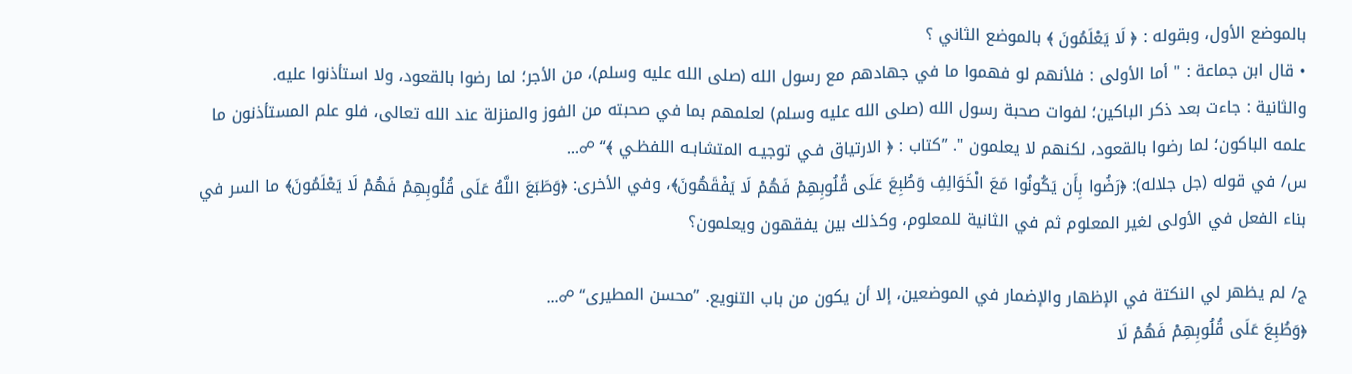بالموضع الأول، وبقوله : ﴿ لَا يَعْلَمُونَ ﴾ بالموضع الثاني ؟
• قال ابن جماعة : " أما الأولى : فلأنهم لو فهموا ما في جهادهم مع رسول الله (صلى الله عليه وسلم)، من الأجر؛ لما رضوا بالقعود، ولا استأذنوا عليه.
والثانية : جاءت بعد ذكر الباكين؛ لفوات صحبة رسول الله (صلى الله عليه وسلم) لعلمهم بما في صحبته من الفوز والمنزلة عند الله تعالى، فلو علم المستأذنون ما علمه الباكون؛ لما رضوا بالقعود، لكنهم لا يعلمون ". ˮكتاب : ﴿ الارتياق فـي توجيـه المتشابـه اللفظـي ﴾“ ☍...
س/ في قوله (جل جلاله): ﴿رَضُوا بِأَن يَكُونُوا مَعَ الْخَوَالِفِ وَطُبِعَ عَلَى قُلُوبِهِمْ فَهُمْ لَا يَفْقَهُونَ﴾، وفي الأخرى: ﴿وَطَبَعَ اللَّهُ عَلَى قُلُوبِهِمْ فَهُمْ لَا يَعْلَمُونَ﴾ ما السر في بناء الفعل في الأولى لغير المعلوم ثم في الثانية للمعلوم، وكذلك بين يفقهون ويعلمون؟

ج/ لم يظهر لي النكتة في الإظهار والإضمار في الموضعين، إلا أن يكون من باب التنويع. ˮمحسن المطيرى“ ☍...
﴿وَطُبِعَ عَلَى قُلُوبِهِمْ فَهُمْ لَا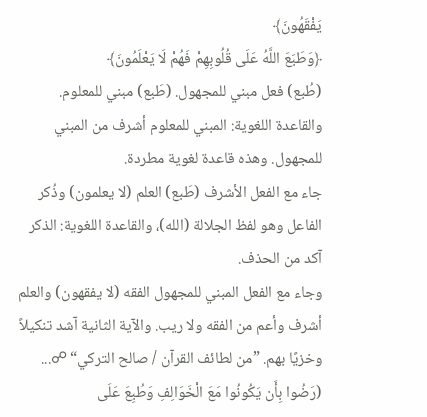يَفْقَهُونَ﴾
﴿وَطَبَعَ اللَّهُ عَلَى قُلُوبِهِمْ فَهُمْ لَا يَعْلَمُونَ﴾
(طُبع) فعل مبني للمجهول. (طَبع) مبني للمعلوم. والقاعدة اللغوية: المبني للمعلوم أشرف من المبني للمجهول. وهذه قاعدة لغوية مطردة.
جاء مع الفعل الأشرف (طَبع) العلم (لا يعلمون) وذُكر الفاعل وهو لفظ الجلالة (الله)، والقاعدة اللغوية: الذكر آكد من الحذف.
وجاء مع الفعل المبني للمجهول الفقه (لا يفقهون) والعلم أشرف وأعم من الفقه ولا ريب. والآية الثانية آشد تنكيلاً وخزيًا بهم. ˮمن لطائف القرآن / صالح التركي“ ☍...
(رَضُوا بِأَن يَكُونُوا مَعَ الْخَوَالِفِ وَطُبِعَ عَلَى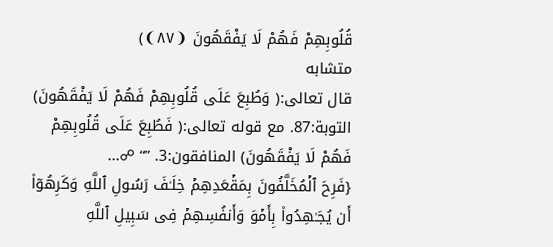قُلُوبِهِمْ فَهُمْ لَا يَفْقَهُونَ ❨٨٧❩)
متشابه
قال تعالى:( وَطُبِعَ عَلَى قُلُوبِهِمْ فَهُمْ لَا يَفْقَهُونَ) التوبة:87. مع قوله تعالى:( فَطُبِعَ عَلَى قُلُوبِهِمْ فَهُمْ لَا يَفْقَهُونَ) المنافقون:3. ˮ“ ☍...
{فَرِحَ ٱلۡمُخَلَّفُونَ بِمَقۡعَدِهِمۡ خِلَـٰفَ رَسُولِ ٱللَّهِ وَكَرِهُوۤا۟ أَن یُجَـٰهِدُوا۟ بِأَمۡوَ وَأَنفُسِهِمۡ فِی سَبِیلِ ٱللَّهِ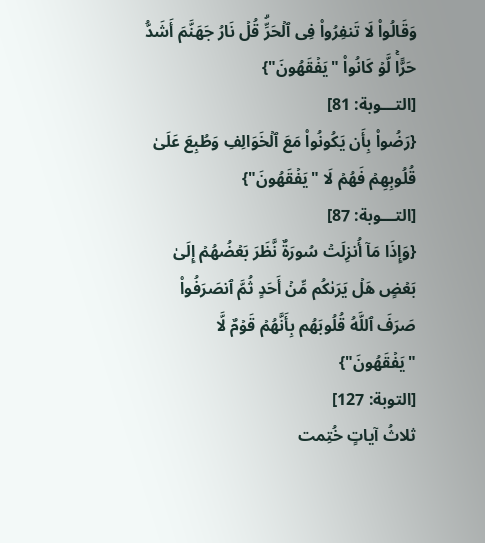وَقَالُوا۟ لَا تَنفِرُوا۟ فِی ٱلۡحَرِّۗ قُلۡ نَارُ جَهَنَّمَ أَشَدُّ حَرًّاۚ لَّوۡ كَانُوا۟ "یَفۡقَهُونَ"}
[التـــوبة: 81]
{رَضُوا۟ بِأَن یَكُونُوا۟ مَعَ ٱلۡخَوَالِفِ وَطُبِعَ عَلَىٰ قُلُوبِهِمۡ فَهُمۡ لَا "یَفۡقَهُونَ"}
[التـــوبة: 87]
{وَإِذَا مَاۤ أُنزِلَتۡ سُورَةٌ نَّظَرَ بَعۡضُهُمۡ إِلَىٰ بَعۡضٍ هَلۡ یَرَىٰكُم مِّنۡ أَحَدٍ ثُمَّ ٱنصَرَفُوا۟ صَرَفَ ٱللَّهُ قُلُوبَهُم بِأَنَّهُمۡ قَوۡمٌ لَّا "یَفۡقَهُونَ"}
[التوبة: 127]
ثلاثُ آياتٍ خُتِمت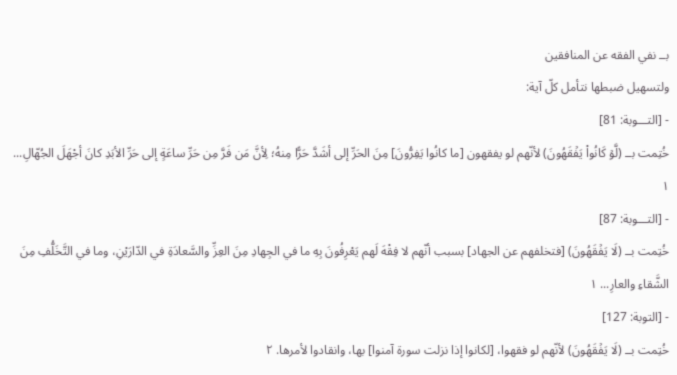بــ نفي الفقه عن المنافقين
ولتسهيل ضبطها نتأمل كلّ آية:
- [التـــوبة: 81]
خُتِمت بــ (لَّوۡ كَانُوا۟ یَفۡقَهُونَ) لأنّهم لو يفقهون [ما كانُوا يَفِرُّونَ] مِنَ الحَرِّ إلى أشَدَّ حَرًّا مِنهُ؛ لِأنَّ مَن فَرَّ مِن حَرِّ ساعَةٍ إلى حَرِّ الأبَدِ كانَ أجْهَلَ الجُهّالِ... ١
- [التـــوبة: 87]
خُتِمت بــ (لَا یَفۡقَهُونَ) [فتخلفهم عن الجهاد] بسبب أنّهم لا فِقْهَ لَهم يَعْرِفُونَ بِهِ ما في الجِهادِ مِنَ العِزِّ والسَّعادَةِ في الدّارَيْنِ، وما في التَّخَلُّفِ مِنَ الشَّقاءِ والعارِ... ١
- [التوبة: 127]
خُتِمت بــ (لَا یَفۡقَهُونَ) لأنّهم لو فقهوا، [لكانوا إذا نزلت سورة آمنوا] بها، وانقادوا لأمرها. ٢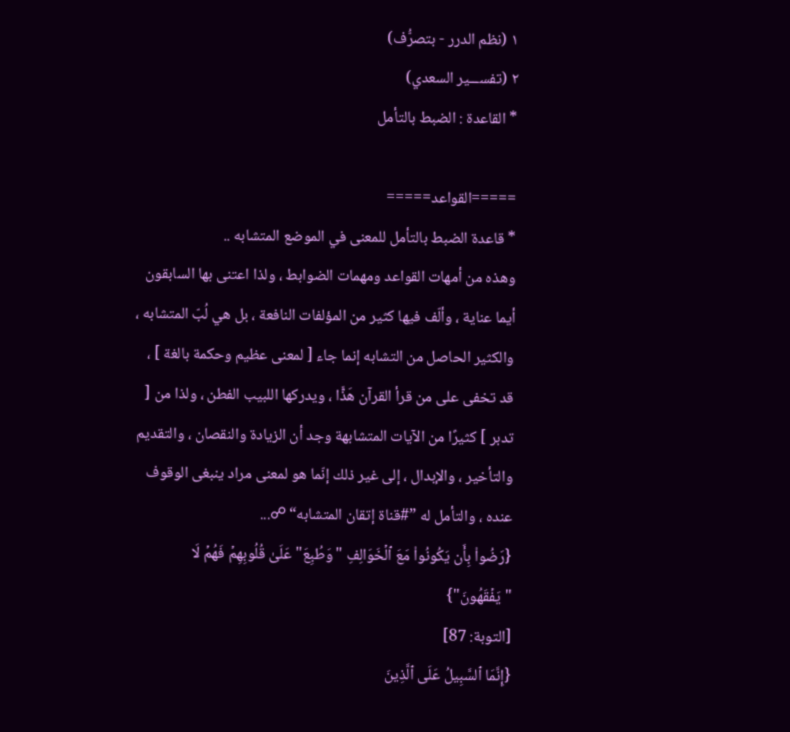١ (نظم الدرر - بتصرُّف)
٢ (تفســـير السعدي)
* القاعدة : الضبط بالتأمل

=====القواعد=====
* قاعدة الضبط بالتأمل للمعنى في الموضع المتشابه ..
وهذه من أمهات القواعد ومهمات الضوابط ، ولذا اعتنى بها السابقون أيما عناية ، وألّف فيها كثير من المؤلفات النافعة ، بل هي لُبّ المتشابه ، والكثير الحاصل من التشابه إنما جاء [ لمعنى عظيم وحكمة بالغة ] ، قد تخفى على من قرأ القرآن هَذًّا ، ويدركها اللبيب الفطن ، ولذا من [ تدبر ] كثيرًا من الآيات المتشابهة وجد أن الزيادة والنقصان ، والتقديم والتأخير ، والإبدال ، إلى غير ذلك إنّما هو لمعنى مراد ينبغى الوقوف عنده ، والتأمل له ˮ#قناة إتقان المتشابه“ ☍...
{رَضُوا۟ بِأَن یَكُونُوا۟ مَعَ ٱلۡخَوَالِفِ "وَطُبِعَ" عَلَىٰ قُلُوبِهِمۡ فَهُمۡ لَا "یَفۡقَهُونَ"}
[التوبة: 87]
{إِنَّمَا ٱلسَّبِیلُ عَلَى ٱلَّذِینَ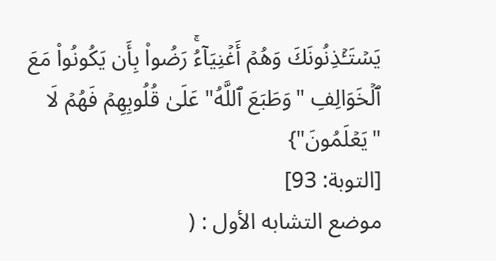یَسۡتَـٔۡذِنُونَكَ وَهُمۡ أَغۡنِیَاۤءُۚ رَضُوا۟ بِأَن یَكُونُوا۟ مَعَ ٱلۡخَوَالِفِ "وَطَبَعَ ٱللَّهُ" عَلَىٰ قُلُوبِهِمۡ فَهُمۡ لَا "یَعۡلَمُونَ"}
[التوبة: 93]
موضع التشابه الأول : (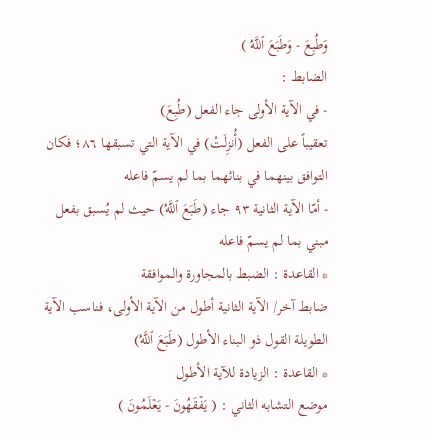وَطُبِعَ - وَطَبَعَ ٱللَّهُ )
الضابط :
- في الآية الأولى جاء الفعل (طُبِعَ)
تعقيباً على الفعل (أُنزِلَتْ) في الآية التي تسبقها ٨٦؛ فكان التوافق بينهما في بنائهما بما لم يسمّ فاعله
- أمّا الآية الثانية ٩٣ جاء (طَبَعَ ٱللَّهُ) حيث لم يُسبق بفعل مبني بما لم يسمّ فاعله
* القاعدة : الضبط بالمجاورة والموافقة
ضابط آخر/ الآية الثانية أطول من الآية الأولى، فناسب الآية الطويلة القول ذو البناء الأطول (طَبَعَ ٱللَّهُ)
* القاعدة : الزيادة للآية الأطول
موضع التشابه الثاني : ( یَفۡقَهُونَ - یَعۡلَمُونَ )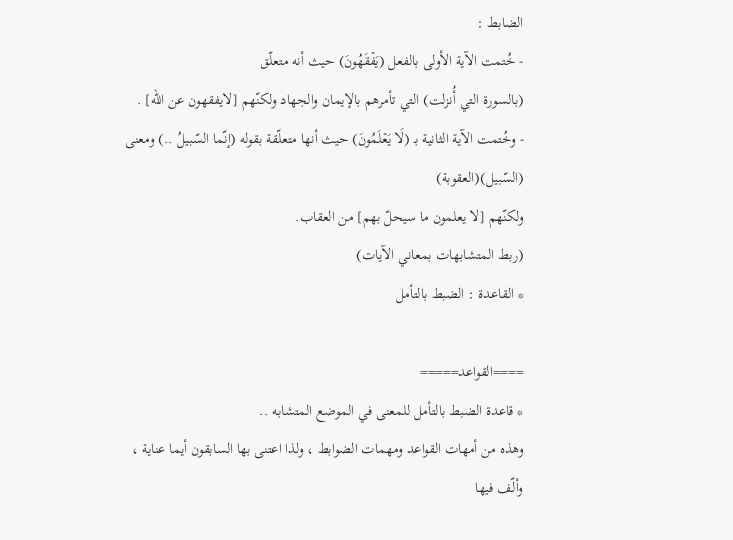الضابط :
- خُتمت الآية الأولى بالفعل (یَفۡقَهُونَ) حيث أنه متعلّق
(بالسورة التي أُنزلت) التي تأمرهم بالإيمان والجهاد ولكنّهم [لايفقهون عن الله] .
- وخُتمت الآية الثانية بـ (لَا یَعۡلَمُونَ) حيث أنها متعلّقة بقوله (إنّما السّبيلُ ..) ومعنى (السّبيل)(العقوبة)
ولكنّهم [لا يعلمون ما سيحلّ بهم] من العقاب.
(ربط المتشابهات بمعاني الآيات)
* القاعدة : الضبط بالتأمل

====القواعد=====
* قاعدة الضبط بالتأمل للمعنى في الموضع المتشابه ..
وهذه من أمهات القواعد ومهمات الضوابط ، ولذا اعتنى بها السابقون أيما عناية ، وألّف فيها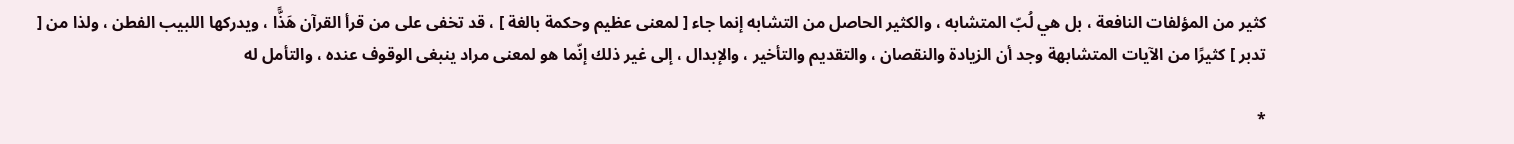كثير من المؤلفات النافعة ، بل هي لُبّ المتشابه ، والكثير الحاصل من التشابه إنما جاء [ لمعنى عظيم وحكمة بالغة ] ، قد تخفى على من قرأ القرآن هَذًّا ، ويدركها اللبيب الفطن ، ولذا من [ تدبر ] كثيرًا من الآيات المتشابهة وجد أن الزيادة والنقصان ، والتقديم والتأخير ، والإبدال ، إلى غير ذلك إنّما هو لمعنى مراد ينبغى الوقوف عنده ، والتأمل له

*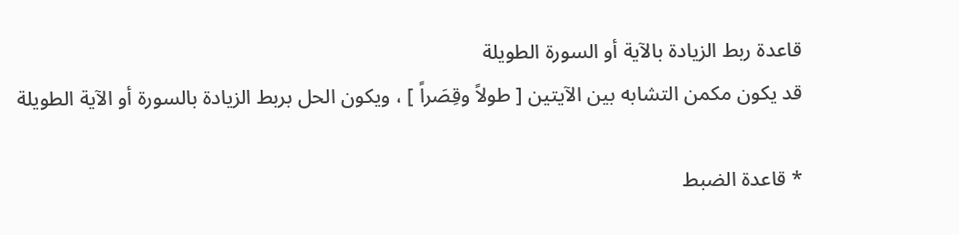قاعدة ربط الزيادة بالآية أو السورة الطويلة
قد يكون مكمن التشابه بين الآيتين [ طولاً وقِصَراً ] ، ويكون الحل بربط الزيادة بالسورة أو الآية الطويلة

* قاعدة الضبط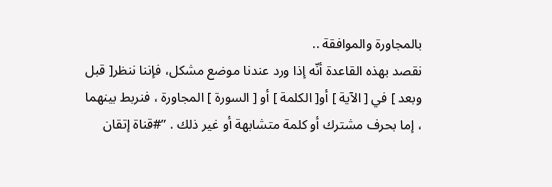بالمجاورة والموافقة ..
نقصد بهذه القاعدة أنّه إذا ورد عندنا موضع مشكل، فإننا ننظر[ قبل وبعد ] في [ الآية ] أو[ الكلمة ] أو [ السورة ] المجاورة ، فنربط بينهما ، إما بحرف مشترك أو كلمة متشابهة أو غير ذلك . ˮ#قناة إتقان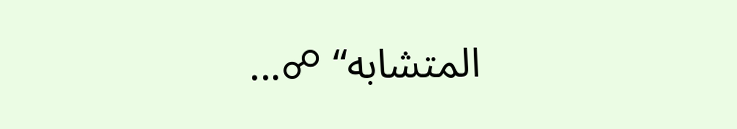المتشابه“ ☍...